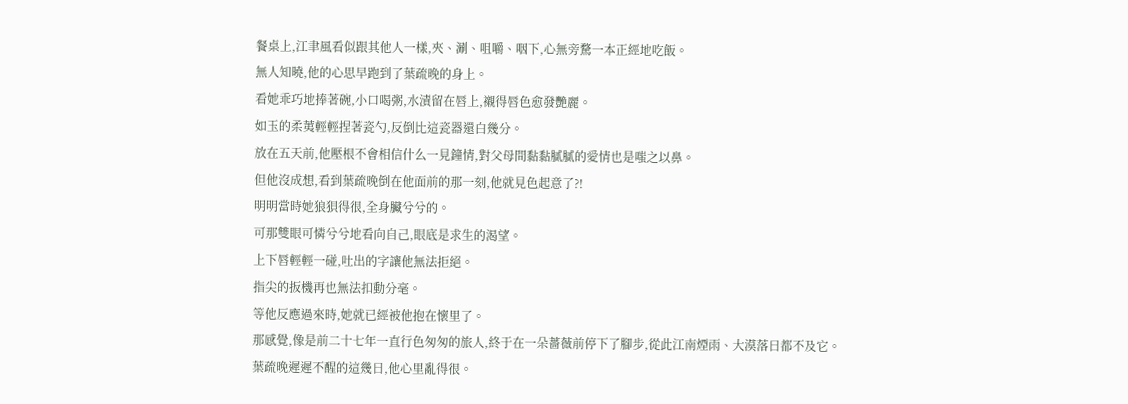餐桌上,江聿風看似跟其他人一樣,夾、涮、咀嚼、咽下,心無旁騖一本正經地吃飯。
無人知曉,他的心思早跑到了葉疏晚的身上。
看她乖巧地捧著碗,小口喝粥,水漬留在唇上,襯得唇色愈發艷麗。
如玉的柔荑輕輕捏著瓷勺,反倒比這瓷器還白幾分。
放在五天前,他壓根不會相信什么一見鐘情,對父母間黏黏膩膩的愛情也是嗤之以鼻。
但他沒成想,看到葉疏晚倒在他面前的那一刻,他就見色起意了?!
明明當時她狼狽得很,全身臟兮兮的。
可那雙眼可憐兮兮地看向自己,眼底是求生的渴望。
上下唇輕輕一碰,吐出的字讓他無法拒絕。
指尖的扳機再也無法扣動分毫。
等他反應過來時,她就已經被他抱在懷里了。
那感覺,像是前二十七年一直行色匆匆的旅人,終于在一朵薔薇前停下了腳步,從此江南煙雨、大漠落日都不及它。
葉疏晚遲遲不醒的這幾日,他心里亂得很。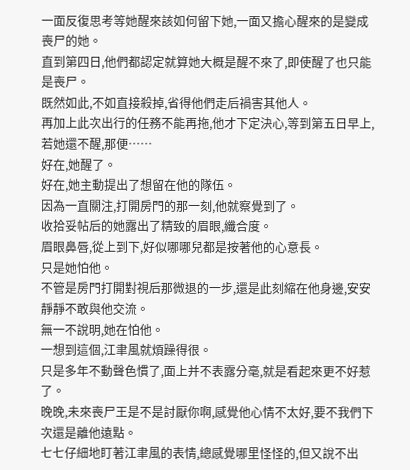一面反復思考等她醒來該如何留下她,一面又擔心醒來的是變成喪尸的她。
直到第四日,他們都認定就算她大概是醒不來了,即使醒了也只能是喪尸。
既然如此,不如直接殺掉,省得他們走后禍害其他人。
再加上此次出行的任務不能再拖,他才下定決心,等到第五日早上,若她還不醒,那便……
好在,她醒了。
好在,她主動提出了想留在他的隊伍。
因為一直關注,打開房門的那一刻,他就察覺到了。
收拾妥帖后的她露出了精致的眉眼,纖合度。
眉眼鼻唇,從上到下,好似哪哪兒都是按著他的心意長。
只是她怕他。
不管是房門打開對視后那微退的一步,還是此刻縮在他身邊,安安靜靜不敢與他交流。
無一不說明,她在怕他。
一想到這個,江聿風就煩躁得很。
只是多年不動聲色慣了,面上并不表露分毫,就是看起來更不好惹了。
晚晚,未來喪尸王是不是討厭你啊,感覺他心情不太好,要不我們下次還是離他遠點。
七七仔細地盯著江聿風的表情,總感覺哪里怪怪的,但又說不出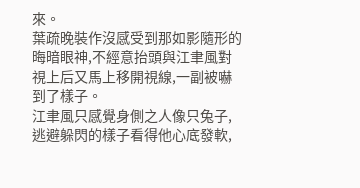來。
葉疏晚裝作沒感受到那如影隨形的晦暗眼神,不經意抬頭與江聿風對視上后又馬上移開視線,一副被嚇到了樣子。
江聿風只感覺身側之人像只兔子,逃避躲閃的樣子看得他心底發軟,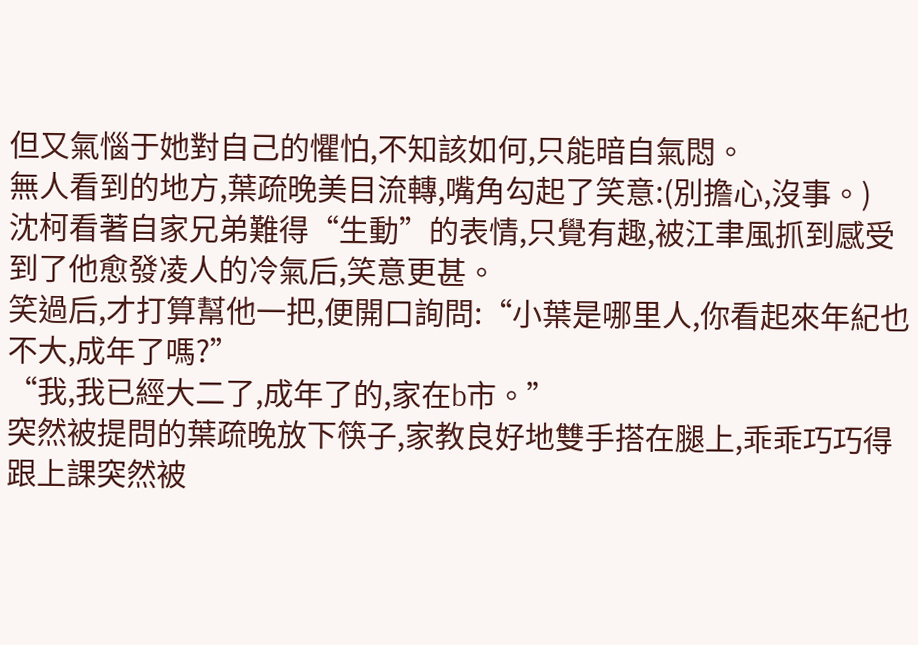但又氣惱于她對自己的懼怕,不知該如何,只能暗自氣悶。
無人看到的地方,葉疏晚美目流轉,嘴角勾起了笑意:(別擔心,沒事。)
沈柯看著自家兄弟難得“生動”的表情,只覺有趣,被江聿風抓到感受到了他愈發凌人的冷氣后,笑意更甚。
笑過后,才打算幫他一把,便開口詢問:“小葉是哪里人,你看起來年紀也不大,成年了嗎?”
“我,我已經大二了,成年了的,家在b市。”
突然被提問的葉疏晚放下筷子,家教良好地雙手搭在腿上,乖乖巧巧得跟上課突然被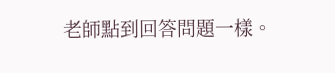老師點到回答問題一樣。